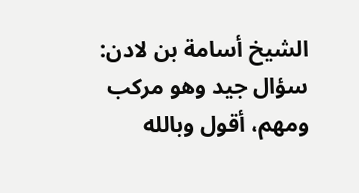الشيخ أسامة بن لادن: سؤال جيد وهو مركب ومهم، أقول وبالله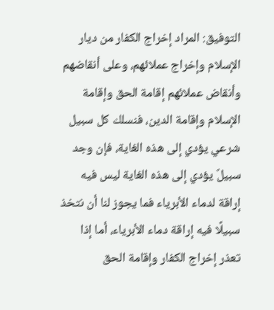التوفيق: المراد إخراج الكفار من ديار الإسلام وإخراج عملائهم، وعلى أنقاضهم وأنقاض عملائهم إقامة الحق وإقامة الإسلام وإقامة الدين، فنسلك كل سبيل شرعي يؤدي إلى هذه الغاية، فإن وجد سبيلٌ يؤدي إلى هذه الغاية ليس فيه إراقة لدماء الأبرياء فما يجوز لنا أن نتخذ سبيلًا فيه إراقة دماء الأبرياء، أما إذا تعذر إخراج الكفار وإقامة الحق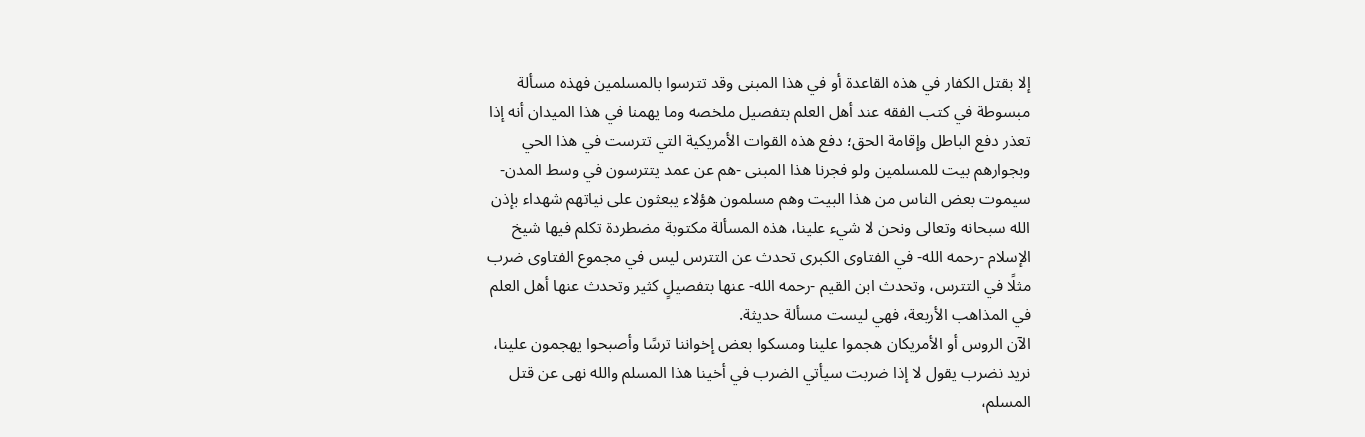إلا بقتل الكفار في هذه القاعدة أو في هذا المبنى وقد تترسوا بالمسلمين فهذه مسألة مبسوطة في كتب الفقه عند أهل العلم بتفصيل ملخصه وما يهمنا في هذا الميدان أنه إذا تعذر دفع الباطل وإقامة الحق؛ دفع هذه القوات الأمريكية التي تترست في هذا الحي وبجوارهم بيت للمسلمين ولو فجرنا هذا المبنى -هم عن عمد يتترسون في وسط المدن- سيموت بعض الناس من هذا البيت وهم مسلمون هؤلاء يبعثون على نياتهم شهداء بإذن الله سبحانه وتعالى ونحن لا شيء علينا، هذه المسألة مكتوبة مضطردة تكلم فيها شيخ الإسلام -رحمه الله- في الفتاوى الكبرى تحدث عن التترس ليس في مجموع الفتاوى ضرب مثلًا في التترس، وتحدث ابن القيم -رحمه الله- عنها بتفصيلٍ كثير وتحدث عنها أهل العلم في المذاهب الأربعة، فهي ليست مسألة حديثة.
الآن الروس أو الأمريكان هجموا علينا ومسكوا بعض إخواننا ترسًا وأصبحوا يهجمون علينا، نريد نضرب يقول لا إذا ضربت سيأتي الضرب في أخينا هذا المسلم والله نهى عن قتل المسلم،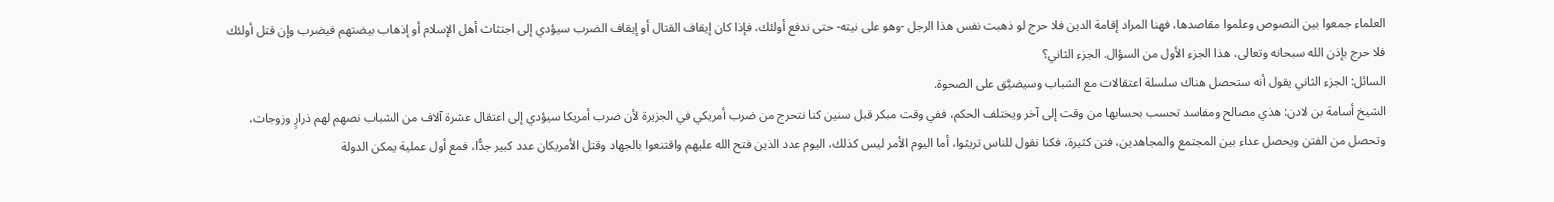العلماء جمعوا بين النصوص وعلموا مقاصدها، فهنا المراد إقامة الدين فلا حرج لو ذهبت نفس هذا الرجل -وهو على نيته- حتى ندفع أولئك، فإذا كان إيقاف القتال أو إيقاف الضرب سيؤدي إلى اجتثاث أهل الإسلام أو إذهاب بيضتهم فيضرب وإن قتل أولئك فلا حرج بإذن الله سبحانه وتعالى، هذا الجزء الأول من السؤال. الجزء الثاني؟
السائل: الجزء الثاني يقول أنه ستحصل هناك سلسلة اعتقالات مع الشباب وسيضيَّق على الصحوة.
الشيخ أسامة بن لادن: هذي مصالح ومفاسد تحسب بحسابها من وقت إلى آخر ويختلف الحكم، ففي وقت مبكر قبل سنين كنا نتحرج من ضرب أمريكي في الجزيرة لأن ضرب أمريكا سيؤدي إلى اعتقال عشرة آلاف من الشباب نصهم لهم ذرارٍ وزوجات، وتحصل من الفتن ويحصل عداء بين المجتمع والمجاهدين، فتن كثيرة، فكنا نقول للناس تريثوا، أما اليوم الأمر ليس كذلك، اليوم عدد الذين فتح الله عليهم واقتنعوا بالجهاد وقتل الأمريكان عدد كبير جدًّا، فمع أول عملية يمكن الدولة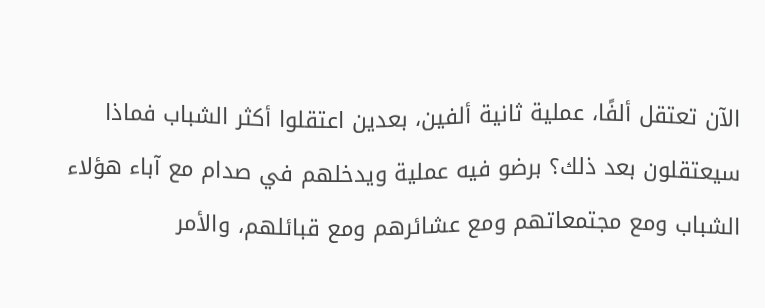الآن تعتقل ألفًا، عملية ثانية ألفين، بعدين اعتقلوا أكثر الشباب فماذا سيعتقلون بعد ذلك؟ برضو فيه عملية ويدخلهم في صدام مع آباء هؤلاء الشباب ومع مجتمعاتهم ومع عشائرهم ومع قبائلهم، والأمر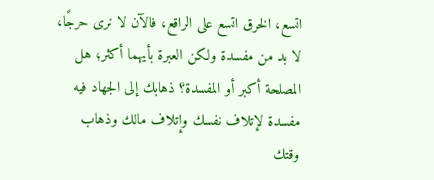اتسع، الخرق اتسع على الراقع، فالآن لا نرى حرجًا، لا بد من مفسدة ولكن العبرة بأيهما أكثر؛ هل المصلحة أكبر أو المفسدة؟ ذهابك إلى الجهاد فيه مفسدة لإتلاف نفسك وإتلاف مالك وذهاب وقتك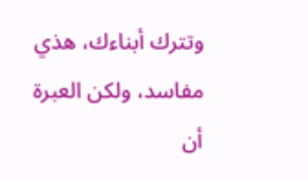وتترك أبناءك، هذي مفاسد، ولكن العبرة أن